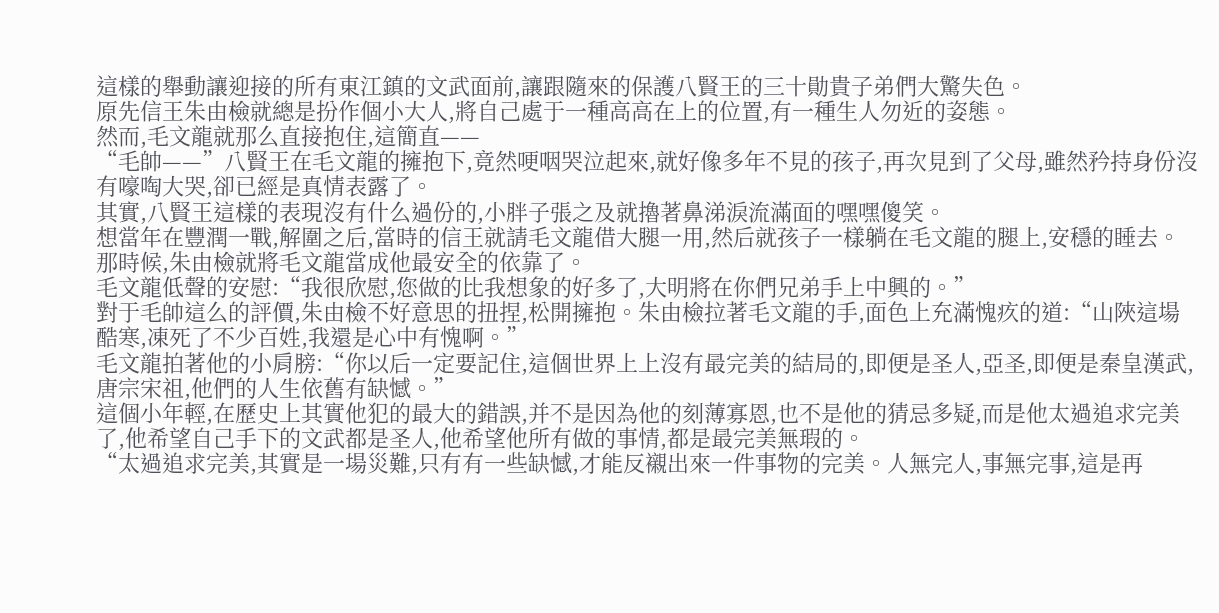這樣的舉動讓迎接的所有東江鎮的文武面前,讓跟隨來的保護八賢王的三十勛貴子弟們大驚失色。
原先信王朱由檢就總是扮作個小大人,將自己處于一種高高在上的位置,有一種生人勿近的姿態。
然而,毛文龍就那么直接抱住,這簡直——
“毛帥——”八賢王在毛文龍的擁抱下,竟然哽咽哭泣起來,就好像多年不見的孩子,再次見到了父母,雖然矜持身份沒有嚎啕大哭,卻已經是真情表露了。
其實,八賢王這樣的表現沒有什么過份的,小胖子張之及就擼著鼻涕淚流滿面的嘿嘿傻笑。
想當年在豐潤一戰,解圍之后,當時的信王就請毛文龍借大腿一用,然后就孩子一樣躺在毛文龍的腿上,安穩的睡去。那時候,朱由檢就將毛文龍當成他最安全的依靠了。
毛文龍低聲的安慰:“我很欣慰,您做的比我想象的好多了,大明將在你們兄弟手上中興的。”
對于毛帥這么的評價,朱由檢不好意思的扭捏,松開擁抱。朱由檢拉著毛文龍的手,面色上充滿愧疚的道:“山陜這場酷寒,凍死了不少百姓,我還是心中有愧啊。”
毛文龍拍著他的小肩膀:“你以后一定要記住,這個世界上上沒有最完美的結局的,即便是圣人,亞圣,即便是秦皇漢武,唐宗宋祖,他們的人生依舊有缺憾。”
這個小年輕,在歷史上其實他犯的最大的錯誤,并不是因為他的刻薄寡恩,也不是他的猜忌多疑,而是他太過追求完美了,他希望自己手下的文武都是圣人,他希望他所有做的事情,都是最完美無瑕的。
“太過追求完美,其實是一場災難,只有有一些缺憾,才能反襯出來一件事物的完美。人無完人,事無完事,這是再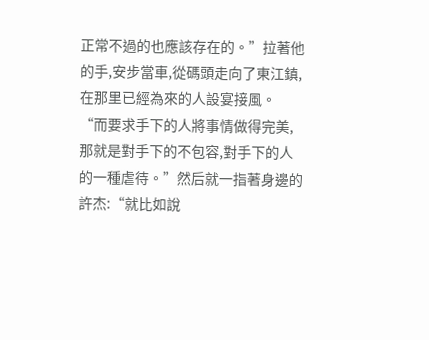正常不過的也應該存在的。”拉著他的手,安步當車,從碼頭走向了東江鎮,在那里已經為來的人設宴接風。
“而要求手下的人將事情做得完美,那就是對手下的不包容,對手下的人的一種虐待。”然后就一指著身邊的許杰:“就比如說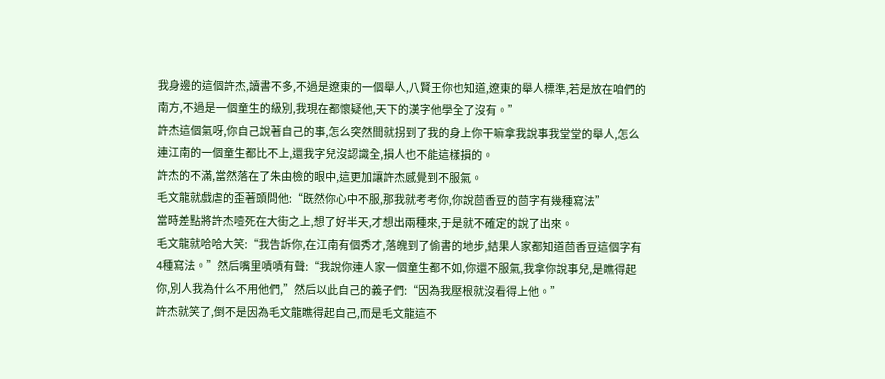我身邊的這個許杰,讀書不多,不過是遼東的一個舉人,八賢王你也知道,遼東的舉人標準,若是放在咱們的南方,不過是一個童生的級別,我現在都懷疑他,天下的漢字他學全了沒有。”
許杰這個氣呀,你自己說著自己的事,怎么突然間就拐到了我的身上你干嘛拿我說事我堂堂的舉人,怎么連江南的一個童生都比不上,還我字兒沒認識全,損人也不能這樣損的。
許杰的不滿,當然落在了朱由檢的眼中,這更加讓許杰感覺到不服氣。
毛文龍就戲虐的歪著頭問他:“既然你心中不服,那我就考考你,你說茴香豆的茴字有幾種寫法”
當時差點將許杰噎死在大街之上,想了好半天,才想出兩種來,于是就不確定的說了出來。
毛文龍就哈哈大笑:“我告訴你,在江南有個秀才,落魄到了偷書的地步,結果人家都知道茴香豆這個字有4種寫法。”然后嘴里嘖嘖有聲:“我說你連人家一個童生都不如,你還不服氣,我拿你說事兒,是瞧得起你,別人我為什么不用他們,”然后以此自己的義子們:“因為我壓根就沒看得上他。”
許杰就笑了,倒不是因為毛文龍瞧得起自己,而是毛文龍這不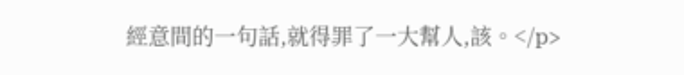經意間的一句話,就得罪了一大幫人,該。</p>